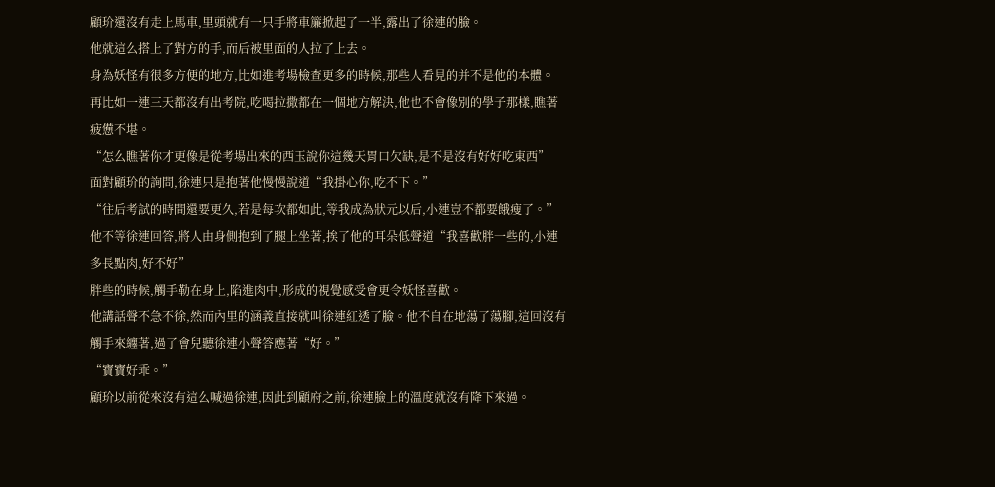顧玠還沒有走上馬車,里頭就有一只手將車簾掀起了一半,露出了徐連的臉。
他就這么搭上了對方的手,而后被里面的人拉了上去。
身為妖怪有很多方便的地方,比如進考場檢查更多的時候,那些人看見的并不是他的本體。
再比如一連三天都沒有出考院,吃喝拉撒都在一個地方解決,他也不會像別的學子那樣,瞧著疲憊不堪。
“怎么瞧著你才更像是從考場出來的西玉說你這幾天胃口欠缺,是不是沒有好好吃東西”
面對顧玠的詢問,徐連只是抱著他慢慢說道“我掛心你,吃不下。”
“往后考試的時間還要更久,若是每次都如此,等我成為狀元以后,小連豈不都要餓瘦了。”
他不等徐連回答,將人由身側抱到了腿上坐著,挨了他的耳朵低聲道“我喜歡胖一些的,小連多長點肉,好不好”
胖些的時候,觸手勒在身上,陷進肉中,形成的視覺感受會更令妖怪喜歡。
他講話聲不急不徐,然而內里的涵義直接就叫徐連紅透了臉。他不自在地蕩了蕩腳,這回沒有觸手來纏著,過了會兒聽徐連小聲答應著“好。”
“寶寶好乖。”
顧玠以前從來沒有這么喊過徐連,因此到顧府之前,徐連臉上的溫度就沒有降下來過。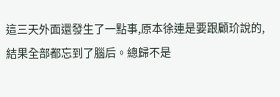這三天外面還發生了一點事,原本徐連是要跟顧玠說的,結果全部都忘到了腦后。總歸不是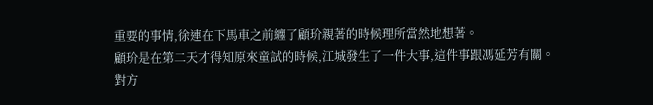重要的事情,徐連在下馬車之前纏了顧玠親著的時候理所當然地想著。
顧玠是在第二天才得知原來童試的時候,江城發生了一件大事,這件事跟馮延芳有關。
對方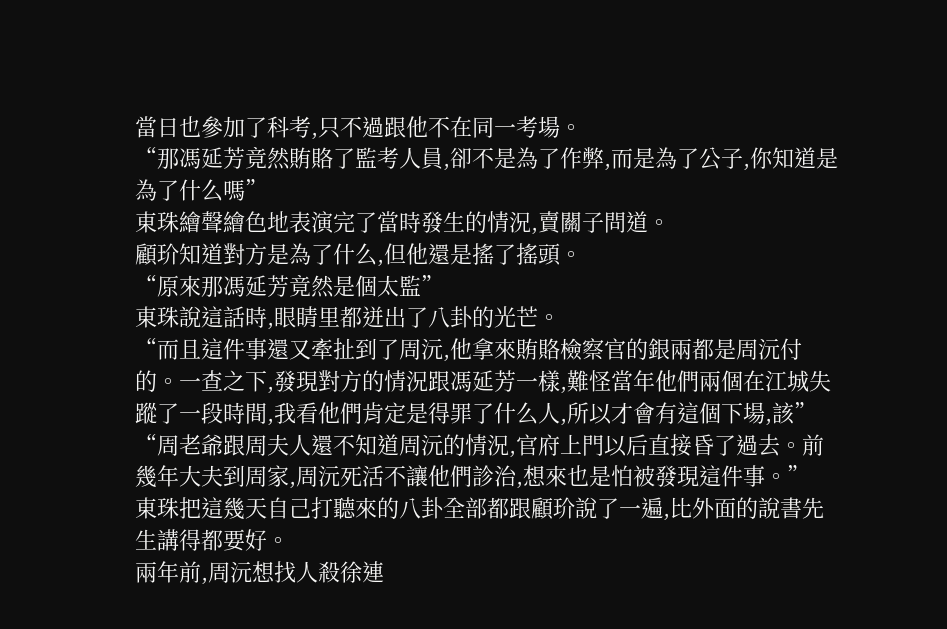當日也參加了科考,只不過跟他不在同一考場。
“那馮延芳竟然賄賂了監考人員,卻不是為了作弊,而是為了公子,你知道是為了什么嗎”
東珠繪聲繪色地表演完了當時發生的情況,賣關子問道。
顧玠知道對方是為了什么,但他還是搖了搖頭。
“原來那馮延芳竟然是個太監”
東珠說這話時,眼睛里都迸出了八卦的光芒。
“而且這件事還又牽扯到了周沅,他拿來賄賂檢察官的銀兩都是周沅付的。一查之下,發現對方的情況跟馮延芳一樣,難怪當年他們兩個在江城失蹤了一段時間,我看他們肯定是得罪了什么人,所以才會有這個下場,該”
“周老爺跟周夫人還不知道周沅的情況,官府上門以后直接昏了過去。前幾年大夫到周家,周沅死活不讓他們診治,想來也是怕被發現這件事。”
東珠把這幾天自己打聽來的八卦全部都跟顧玠說了一遍,比外面的說書先生講得都要好。
兩年前,周沅想找人殺徐連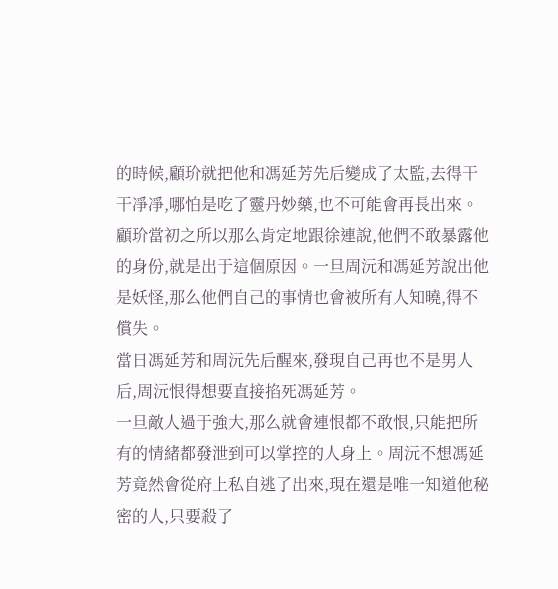的時候,顧玠就把他和馮延芳先后變成了太監,去得干干凈凈,哪怕是吃了靈丹妙藥,也不可能會再長出來。
顧玠當初之所以那么肯定地跟徐連說,他們不敢暴露他的身份,就是出于這個原因。一旦周沅和馮延芳說出他是妖怪,那么他們自己的事情也會被所有人知曉,得不償失。
當日馮延芳和周沅先后醒來,發現自己再也不是男人后,周沅恨得想要直接掐死馮延芳。
一旦敵人過于強大,那么就會連恨都不敢恨,只能把所有的情緒都發泄到可以掌控的人身上。周沅不想馮延芳竟然會從府上私自逃了出來,現在還是唯一知道他秘密的人,只要殺了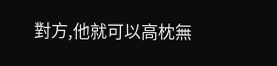對方,他就可以高枕無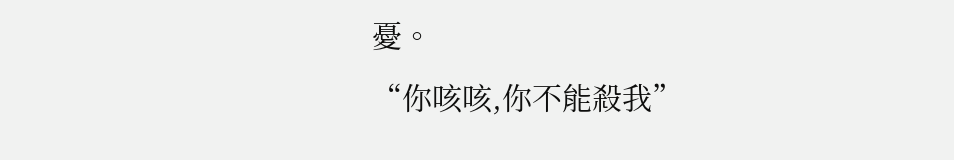憂。
“你咳咳,你不能殺我”